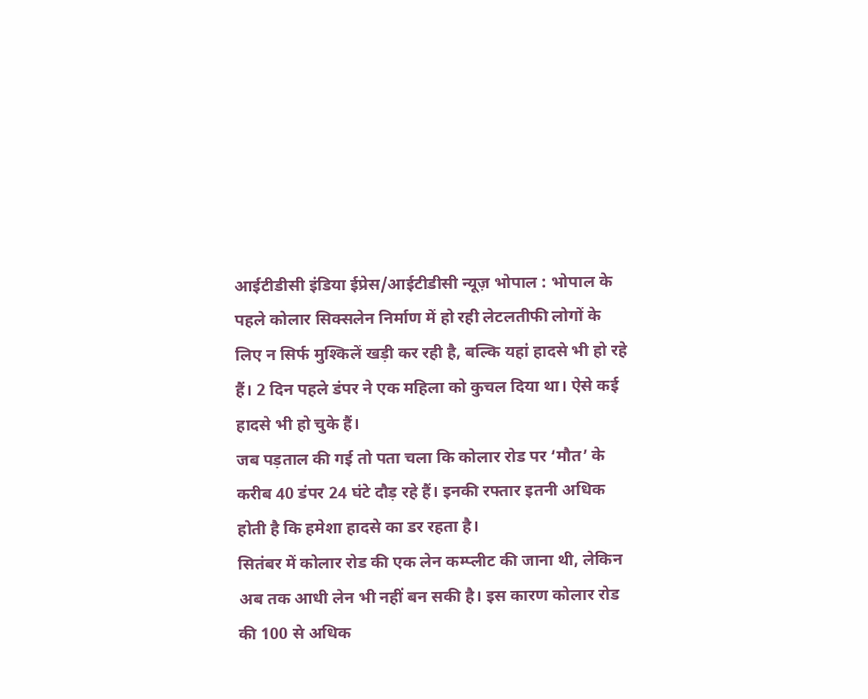आईटीडीसी इंडिया ईप्रेस/आईटीडीसी न्यूज़ भोपाल : भोपाल के पहले कोलार सिक्सलेन निर्माण में हो रही लेटलतीफी लोगों के लिए न सिर्फ मुश्किलें खड़ी कर रही है, बल्कि यहां हादसे भी हो रहे हैं। 2 दिन पहले डंपर ने एक महिला को कुचल दिया था। ऐसे कई हादसे भी हो चुके हैं।
जब पड़ताल की गई तो पता चला कि कोलार रोड पर ‘मौत’ के करीब 40 डंपर 24 घंटे दौड़ रहे हैं। इनकी रफ्तार इतनी अधिक होती है कि हमेशा हादसे का डर रहता है।
सितंबर में कोलार रोड की एक लेन कम्प्लीट की जाना थी, लेकिन अब तक आधी लेन भी नहीं बन सकी है। इस कारण कोलार रोड की 100 से अधिक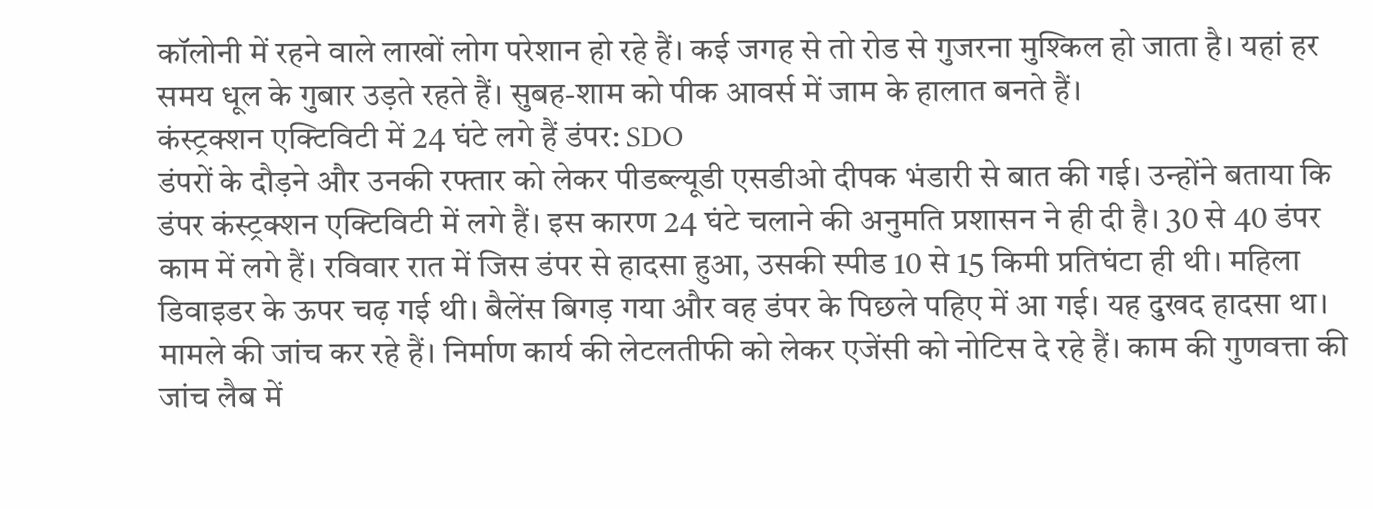कॉलोनी में रहने वाले लाखों लोग परेशान हो रहे हैं। कई जगह से तो रोड से गुजरना मुश्किल हो जाता है। यहां हर समय धूल के गुबार उड़ते रहते हैं। सुबह-शाम को पीक आवर्स में जाम के हालात बनते हैं।
कंस्ट्रक्शन एक्टिविटी में 24 घंटे लगे हैं डंपर: SDO
डंपरों के दौड़ने और उनकी रफ्तार को लेकर पीडब्ल्यूडी एसडीओ दीपक भंडारी से बात की गई। उन्होंने बताया कि डंपर कंस्ट्रक्शन एक्टिविटी में लगे हैं। इस कारण 24 घंटे चलाने की अनुमति प्रशासन ने ही दी है। 30 से 40 डंपर काम में लगे हैं। रविवार रात में जिस डंपर से हादसा हुआ, उसकी स्पीड 10 से 15 किमी प्रतिघंटा ही थी। महिला डिवाइडर के ऊपर चढ़ गई थी। बैलेंस बिगड़ गया और वह डंपर के पिछले पहिए में आ गई। यह दुखद हादसा था। मामले की जांच कर रहे हैं। निर्माण कार्य की लेटलतीफी को लेकर एजेंसी को नोटिस दे रहे हैं। काम की गुणवत्ता की जांच लैब में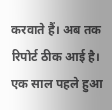करवाते हैं। अब तक रिपोर्ट ठीक आई है।
एक साल पहले हुआ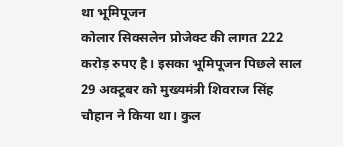था भूमिपूजन
कोलार सिक्सलेन प्रोजेक्ट की लागत 222 करोड़ रुपए है। इसका भूमिपूजन पिछले साल 29 अक्टूबर को मुख्यमंत्री शिवराज सिंह चौहान ने किया था। कुल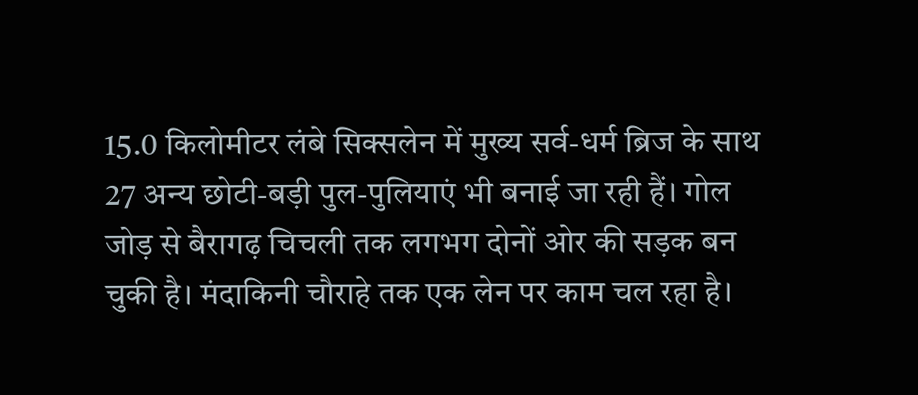15.0 किलोमीटर लंबे सिक्सलेन में मुख्य सर्व-धर्म ब्रिज के साथ 27 अन्य छोटी-बड़ी पुल-पुलियाएं भी बनाई जा रही हैं। गोल जोड़ से बैरागढ़ चिचली तक लगभग दोनों ओर की सड़क बन चुकी है। मंदाकिनी चौराहे तक एक लेन पर काम चल रहा है।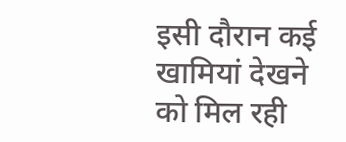इसी दौरान कई खामियां देखने को मिल रही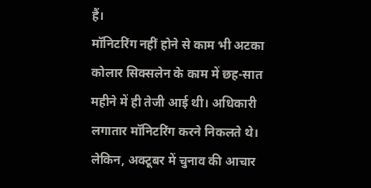हैं।
मॉनिटरिंग नहीं होने से काम भी अटका
कोलार सिक्सलेन के काम में छह-सात महीने में ही तेजी आई थी। अधिकारी लगातार मॉनिटरिंग करने निकलते थे। लेकिन, अक्टूबर में चुनाव की आचार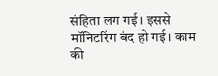संहिता लग गई। इससे मॉनिटरिंग बंद हो गई। काम की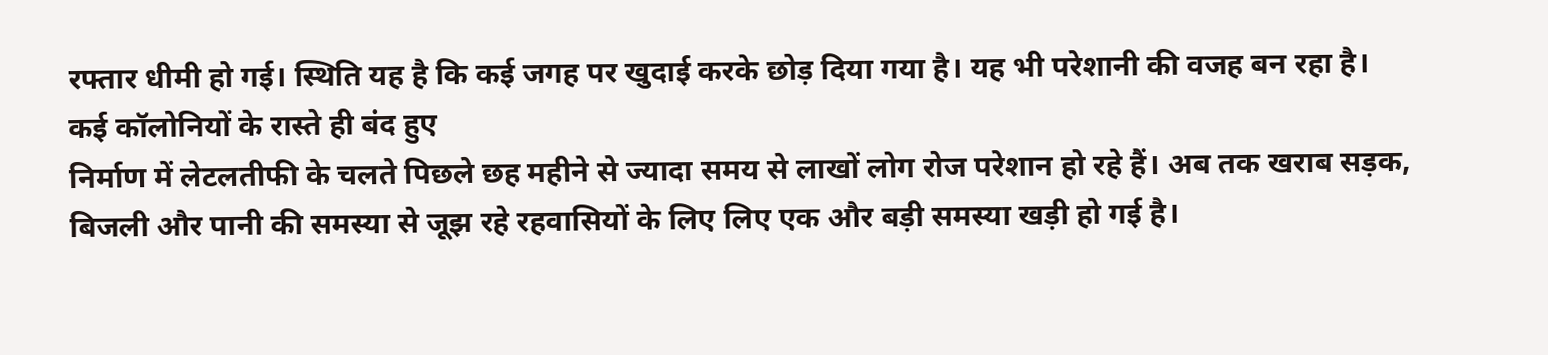रफ्तार धीमी हो गई। स्थिति यह है कि कई जगह पर खुदाई करके छोड़ दिया गया है। यह भी परेशानी की वजह बन रहा है।
कई कॉलोनियों के रास्ते ही बंद हुए
निर्माण में लेटलतीफी के चलते पिछले छह महीने से ज्यादा समय से लाखों लोग रोज परेशान हो रहे हैं। अब तक खराब सड़क, बिजली और पानी की समस्या से जूझ रहे रहवासियों के लिए लिए एक और बड़ी समस्या खड़ी हो गई है।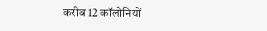करीब 12 कॉलोनियों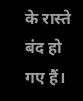के रास्ते बंद हो गए हैं।